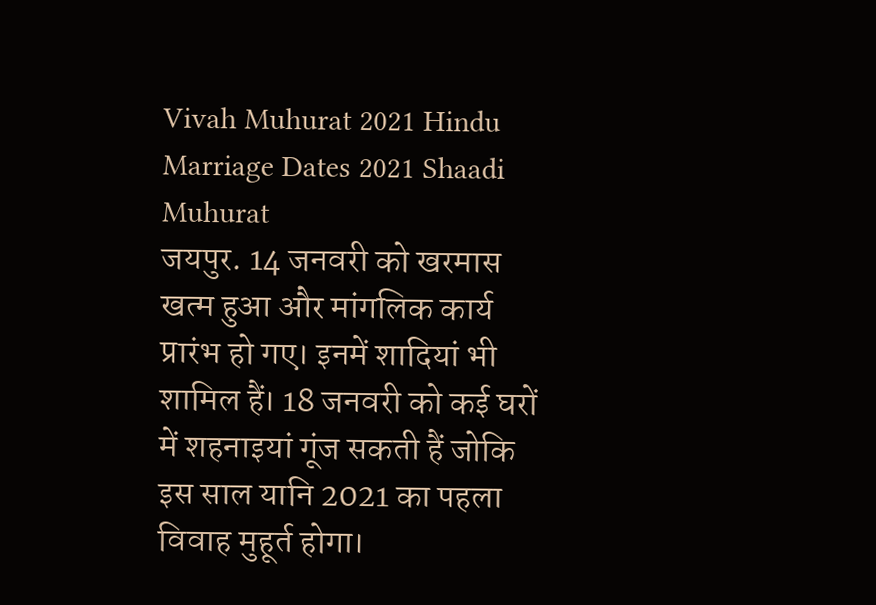Vivah Muhurat 2021 Hindu Marriage Dates 2021 Shaadi Muhurat
जयपुर. 14 जनवरी को खरमास खत्म हुआ और मांगलिक कार्य प्रारंभ हो गए। इनमें शादियां भी शामिल हैं। 18 जनवरी को कई घरों में शहनाइयां गूंज सकती हैं जोकि इस साल यानि 2021 का पहला विवाह मुहूर्त होगा।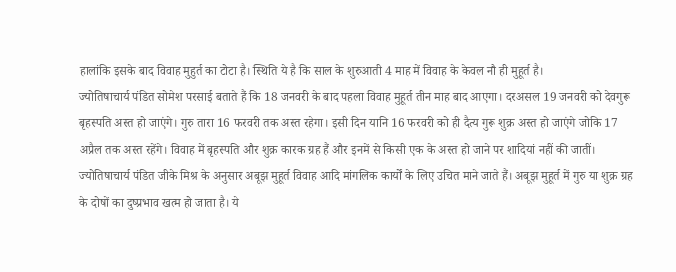हालांकि इसके बाद विवाह मुहुर्त का टोटा है। स्थिति ये है कि साल के शुरुआती 4 माह में विवाह के केवल नौ ही मुहूर्त है।
ज्योतिषाचार्य पंडित सोमेश परसाई बताते हैं कि 18 जनवरी के बाद पहला विवाह मुहूर्त तीन माह बाद आएगा। दरअसल 19 जनवरी को देवगुरू बृहस्पति अस्त हो जाएंगे। गुरु तारा 16 फरवरी तक अस्त रहेगा। इसी दिन यानि 16 फरवरी को ही दैत्य गुरू शुक्र अस्त हो जाएंगे जोकि 17 अप्रैल तक अस्त रहेंगे। विवाह में बृहस्पति और शुक्र कारक ग्रह हैं और इनमें से किसी एक के अस्त हो जाने पर शादियां नहीं की जातीं।
ज्योतिषाचार्य पंडित जीके मिश्र के अनुसार अबूझ मुहूर्त विवाह आदि मांगलिक कार्यों के लिए उचित माने जाते हैं। अबूझ मुहूर्त में गुरु या शुक्र ग्रह के दोषों का दुष्प्रभाव खत्म हो जाता है। ये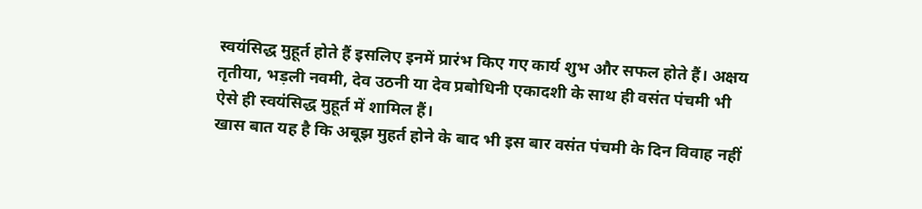स्वयंसिद्ध मुहूर्त होते हैं इसलिए इनमें प्रारंभ किए गए कार्य शुभ और सफल होते हैं। अक्षय तृतीया, भड़ली नवमी, देव उठनी या देव प्रबोधिनी एकादशी के साथ ही वसंत पंचमी भी ऐसे ही स्वयंसिद्ध मुहूर्त में शामिल हैं।
खास बात यह है कि अबूझ मुहर्त होने के बाद भी इस बार वसंत पंचमी के दिन विवाह नहीं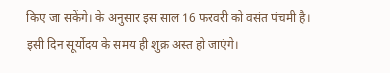किए जा सकेंगे। के अनुसार इस साल 16 फरवरी को वसंत पंचमी है। इसी दिन सूर्योदय के समय ही शुक्र अस्त हो जाएंगे।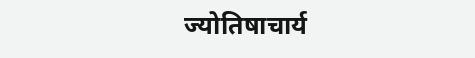ज्योतिषाचार्य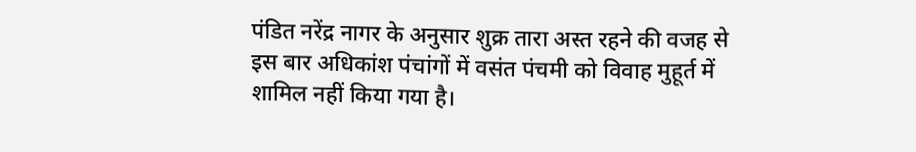पंडित नरेंद्र नागर के अनुसार शुक्र तारा अस्त रहने की वजह से इस बार अधिकांश पंचांगों में वसंत पंचमी को विवाह मुहूर्त में शामिल नहीं किया गया है।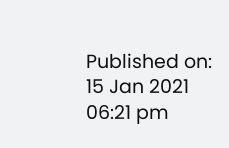Published on:
15 Jan 2021 06:21 pm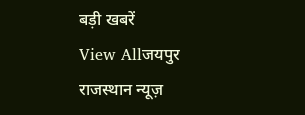बड़ी खबरें
View Allजयपुर
राजस्थान न्यूज़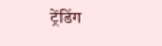ट्रेंडिंग